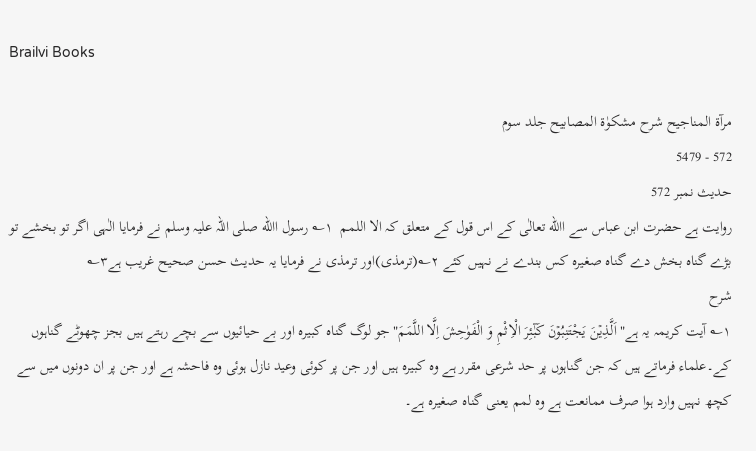Brailvi Books

مرآۃ المناجیح شرح مشکوٰۃ المصابیح جلد سوم
572 - 5479
حدیث نمبر 572
روایت ہے حضرت ابن عباس سے االله تعالٰی کے اس قول کے متعلق کہ الا اللمم  ۱؎ رسول االله صلی اللہ علیہ وسلم نے فرمایا الٰہی اگر تو بخشے تو بڑے گناہ بخش دے گناہ صغیرہ کس بندے نے نہیں کئے ۲؎(ترمذی)اور ترمذی نے فرمایا یہ حدیث حسن صحیح غریب ہے۳؎
شرح
۱؎ آیت کریمہ یہ ہے"اَلَّذِیۡنَ یَجْتَنِبُوۡنَ کَبٰٓئِرَ الْاِثْمِ وَ الْفَوٰحِشَ اِلَّا اللَّمَمَ"جو لوگ گناہ کبیرہ اور بے حیائیوں سے بچے رہتے ہیں بجز چھوٹے گناہوں کے۔علماء فرماتے ہیں کہ جن گناہوں پر حد شرعی مقرر ہے وہ کبیرہ ہیں اور جن پر کوئی وعید نازل ہوئی وہ فاحشہ ہے اور جن پر ان دونوں میں سے کچھ نہیں وارد ہوا صرف ممانعت ہے وہ لمم یعنی گناہ صغیرہ ہے۔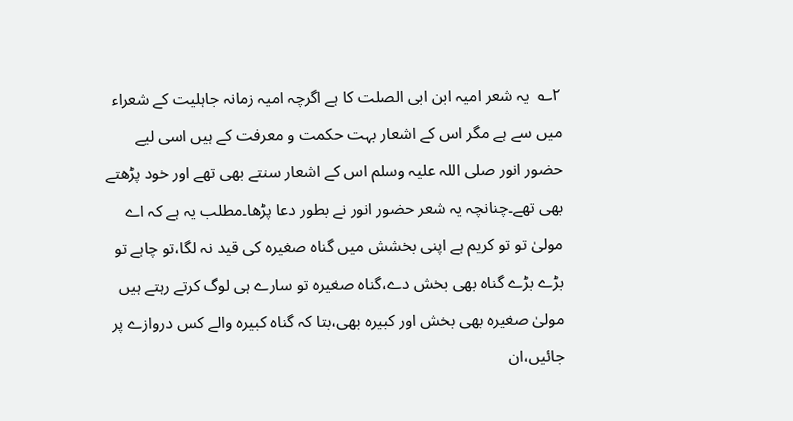۲؎  یہ شعر امیہ ابن ابی الصلت کا ہے اگرچہ امیہ زمانہ جاہلیت کے شعراء میں سے ہے مگر اس کے اشعار بہت حکمت و معرفت کے ہیں اسی لیے حضور انور صلی اللہ علیہ وسلم اس کے اشعار سنتے بھی تھے اور خود پڑھتے بھی تھے۔چنانچہ یہ شعر حضور انور نے بطور دعا پڑھا۔مطلب یہ ہے کہ اے مولیٰ تو تو کریم ہے اپنی بخشش میں گناہ صغیرہ کی قید نہ لگا،تو چاہے تو بڑے بڑے گناہ بھی بخش دے،گناہ صغیرہ تو سارے ہی لوگ کرتے رہتے ہیں مولیٰ صغیرہ بھی بخش اور کبیرہ بھی،بتا کہ گناہ کبیرہ والے کس دروازے پر جائیں،ان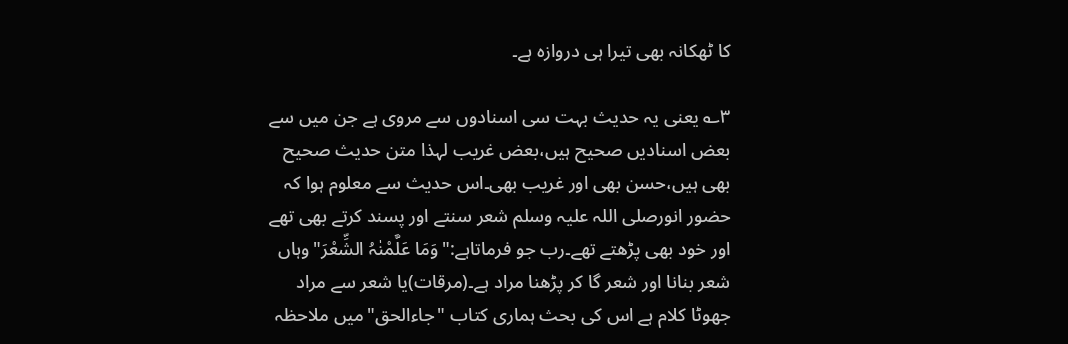کا ٹھکانہ بھی تیرا ہی دروازہ ہے۔

۳؎ یعنی یہ حدیث بہت سی اسنادوں سے مروی ہے جن میں سے بعض اسنادیں صحیح ہیں،بعض غریب لہذا متن حدیث صحیح بھی ہیں،حسن بھی اور غریب بھی۔اس حدیث سے معلوم ہوا کہ حضور انورصلی اللہ علیہ وسلم شعر سنتے اور پسند کرتے بھی تھے اور خود بھی پڑھتے تھے۔رب جو فرماتاہے:"وَمَا عَلَّمْنٰہُ الشِّعْرَ"وہاں شعر بنانا اور شعر گا کر پڑھنا مراد ہے۔(مرقات)یا شعر سے مراد جھوٹا کلام ہے اس کی بحث ہماری کتاب "جاءالحق"میں ملاحظہ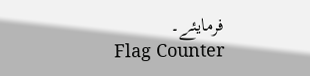فرمایئے۔
Flag Counter